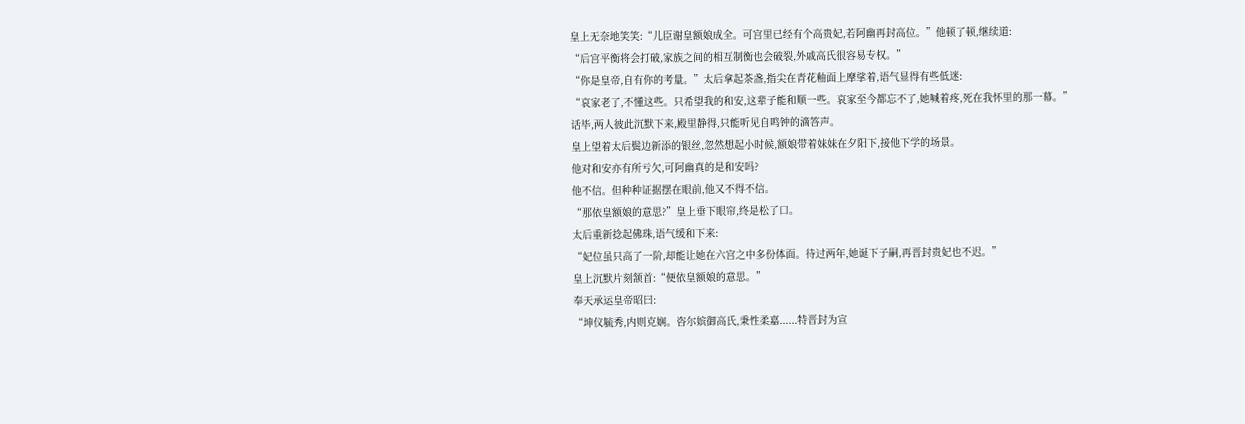皇上无奈地笑笑:“儿臣谢皇额娘成全。可宫里已经有个高贵妃,若阿幽再封高位。”他顿了顿,继续道:
“后宫平衡将会打破,家族之间的相互制衡也会破裂,外戚高氏很容易专权。”
“你是皇帝,自有你的考量。”太后拿起茶盏,指尖在青花釉面上摩挲着,语气显得有些低迷:
“哀家老了,不懂这些。只希望我的和安,这辈子能和顺一些。哀家至今都忘不了,她喊着疼,死在我怀里的那一幕。”
话毕,两人彼此沉默下来,殿里静得,只能听见自鸣钟的滴答声。
皇上望着太后鬓边新添的银丝,忽然想起小时候,额娘带着妹妹在夕阳下,接他下学的场景。
他对和安亦有所亏欠,可阿幽真的是和安吗?
他不信。但种种证据摆在眼前,他又不得不信。
“那依皇额娘的意思?”皇上垂下眼帘,终是松了口。
太后重新捻起佛珠,语气缓和下来:
“妃位虽只高了一阶,却能让她在六宫之中多份体面。待过两年,她诞下子嗣,再晋封贵妃也不迟。”
皇上沉默片刻颔首:“便依皇额娘的意思。”
奉天承运皇帝昭曰:
“坤仪毓秀,内则克娴。咨尔嫔御高氏,秉性柔嘉......特晋封为宣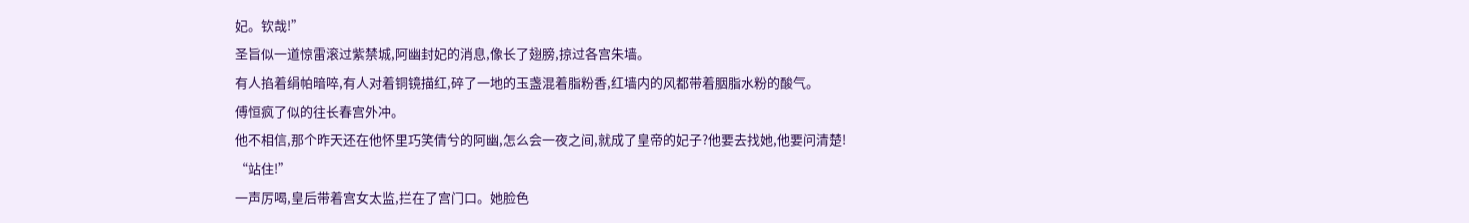妃。钦哉!”
圣旨似一道惊雷滚过紫禁城,阿幽封妃的消息,像长了翅膀,掠过各宫朱墙。
有人掐着绢帕暗啐,有人对着铜镜描红,碎了一地的玉盏混着脂粉香,红墙内的风都带着胭脂水粉的酸气。
傅恒疯了似的往长春宫外冲。
他不相信,那个昨天还在他怀里巧笑倩兮的阿幽,怎么会一夜之间,就成了皇帝的妃子?他要去找她,他要问清楚!
“站住!”
一声厉喝,皇后带着宫女太监,拦在了宫门口。她脸色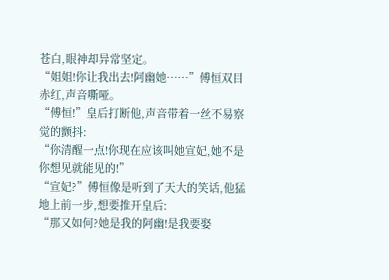苍白,眼神却异常坚定。
“姐姐!你让我出去!阿幽她……”傅恒双目赤红,声音嘶哑。
“傅恒!”皇后打断他,声音带着一丝不易察觉的颤抖:
“你清醒一点!你现在应该叫她宣妃,她不是你想见就能见的!”
“宣妃?”傅恒像是听到了天大的笑话,他猛地上前一步,想要推开皇后:
“那又如何?她是我的阿幽!是我要娶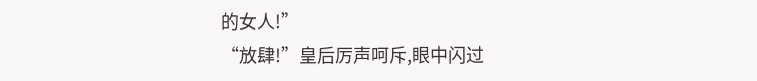的女人!”
“放肆!”皇后厉声呵斥,眼中闪过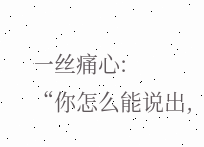一丝痛心:
“你怎么能说出,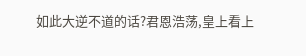如此大逆不道的话?君恩浩荡,皇上看上